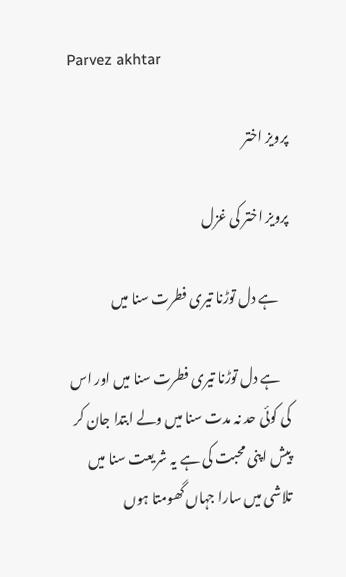Parvez akhtar

پرویز اختر

پرویز اختر کی غزل

    ہے دل توڑنا تیری فطرت سنا میں

    ہے دل توڑنا تیری فطرت سنا میں اور اس کی کوئی حد نہ مدت سنا میں ولے ابتدا جان کر پیش اپنی محبت کی ہے یہ شریعت سنا میں تلاشی میں سارا جہاں گھومتا ہوں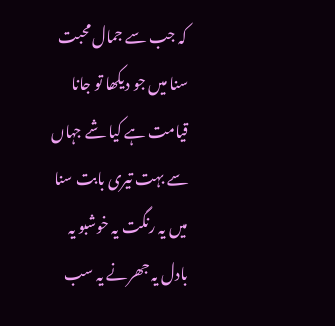کہ جب سے جمال محبت سنا میں جو دیکھا تو جانا قیامت ہے کیا شے جہاں سے بہت تیری بابت سنا میں یہ رنگت یہ خوشبو یہ بادل یہ جھرنے یہ سب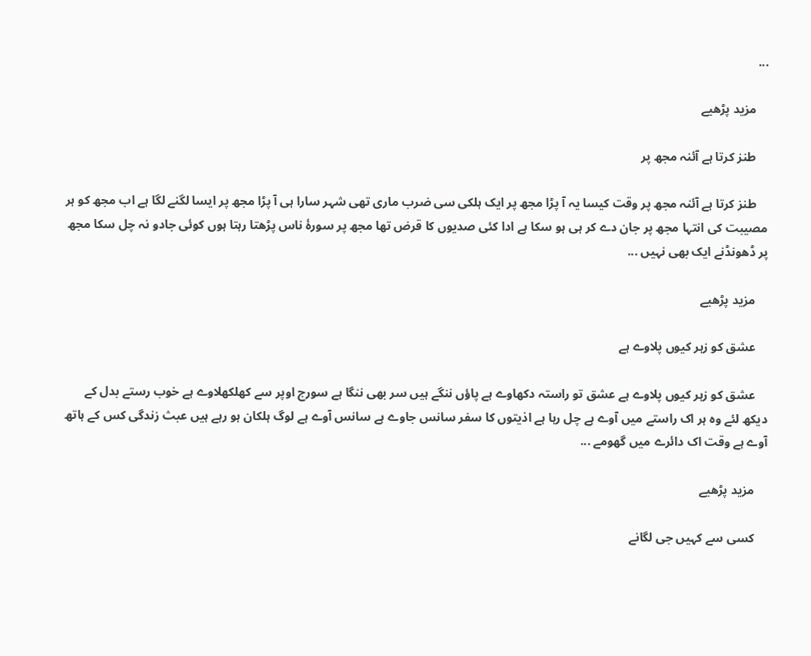...

    مزید پڑھیے

    طنز کرتا ہے آئنہ مجھ پر

    طنز کرتا ہے آئنہ مجھ پر وقت کیسا یہ آ پڑا مجھ پر ایک ہلکی سی ضرب ماری تھی شہر سارا ہی آ پڑا مجھ پر ایسا لگنے لگا ہے اب مجھ کو ہر مصیبت کی انتہا مجھ پر جان دے کر ہی ہو سکا ہے ادا کئی صدیوں کا قرض تھا مجھ پر سورۂ ناس پڑھتا رہتا ہوں کوئی جادو نہ چل سکا مجھ پر ڈھونڈنے ایک بھی نہیں ...

    مزید پڑھیے

    عشق کو زہر کیوں پلاوے ہے

    عشق کو زہر کیوں پلاوے ہے عشق تو راستہ دکھاوے ہے پاؤں ننگے ہیں سر بھی ننگا ہے سورج اوپر سے کھلکھلاوے ہے خوب رستے بدل کے دیکھ لئے وہ ہر اک راستے میں آوے ہے چل رہا ہے اذیتوں کا سفر سانس جاوے ہے سانس آوے ہے لوگ ہلکان ہو رہے ہیں عبث زندگی کس کے ہاتھ آوے ہے وقت اک دائرے میں گھومے ...

    مزید پڑھیے

    کسی سے کہیں جی لگانے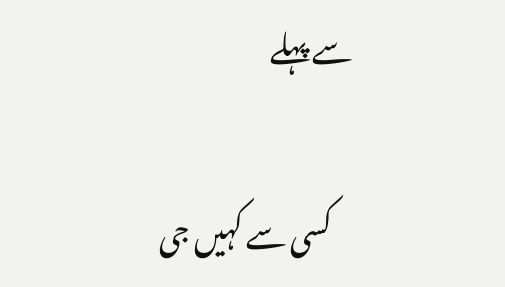سے پہلے

    کسی سے کہیں جی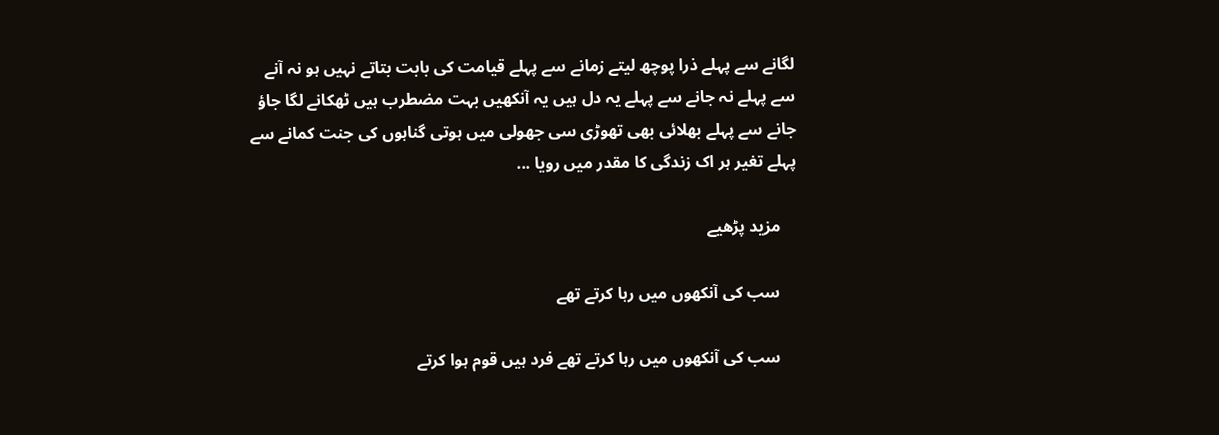لگانے سے پہلے ذرا پوچھ لیتے زمانے سے پہلے قیامت کی بابت بتاتے نہیں ہو نہ آنے سے پہلے نہ جانے سے پہلے یہ دل ہیں یہ آنکھیں بہت مضطرب ہیں ٹھکانے لگا جاؤ جانے سے پہلے بھلائی بھی تھوڑی سی جھولی میں ہوتی گناہوں کی جنت کمانے سے پہلے تغیر ہر اک زندگی کا مقدر میں رویا ...

    مزید پڑھیے

    سب کی آنکھوں میں رہا کرتے تھے

    سب کی آنکھوں میں رہا کرتے تھے فرد ہیں قوم ہوا کرتے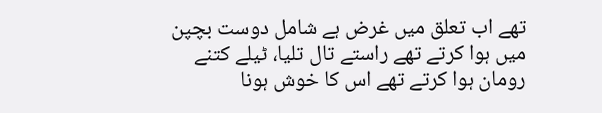تھے اب تعلق میں غرض ہے شامل دوست بچپن میں ہوا کرتے تھے راستے تال تلیا، ٹیلے کتنے رومان ہوا کرتے تھے اس کا خوش ہونا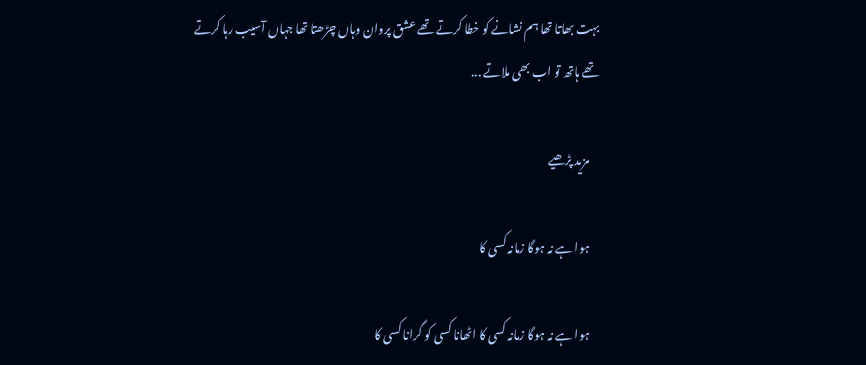بہت بھاتا تھا ہم نشانے کو خطا کرتے تھے عشق پروان وہاں چڑھتا تھا جہاں آسیب رہا کرتے تھے ہاتھ تو اب بھی ملاتے ...

    مزید پڑھیے

    ہوا ہے نہ ہوگا زمانہ کسی کا

    ہوا ہے نہ ہوگا زمانہ کسی کا اٹھانا کسی کو گرانا کسی کا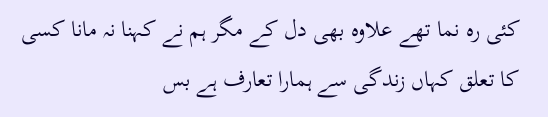کئی رہ نما تھے علاوہ بھی دل کے مگر ہم نے کہنا نہ مانا کسی کا تعلق کہاں زندگی سے ہمارا تعارف ہے بس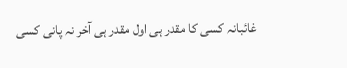غائبانہ کسی کا مقدر ہی اول مقدر ہی آخر نہ پانی کسی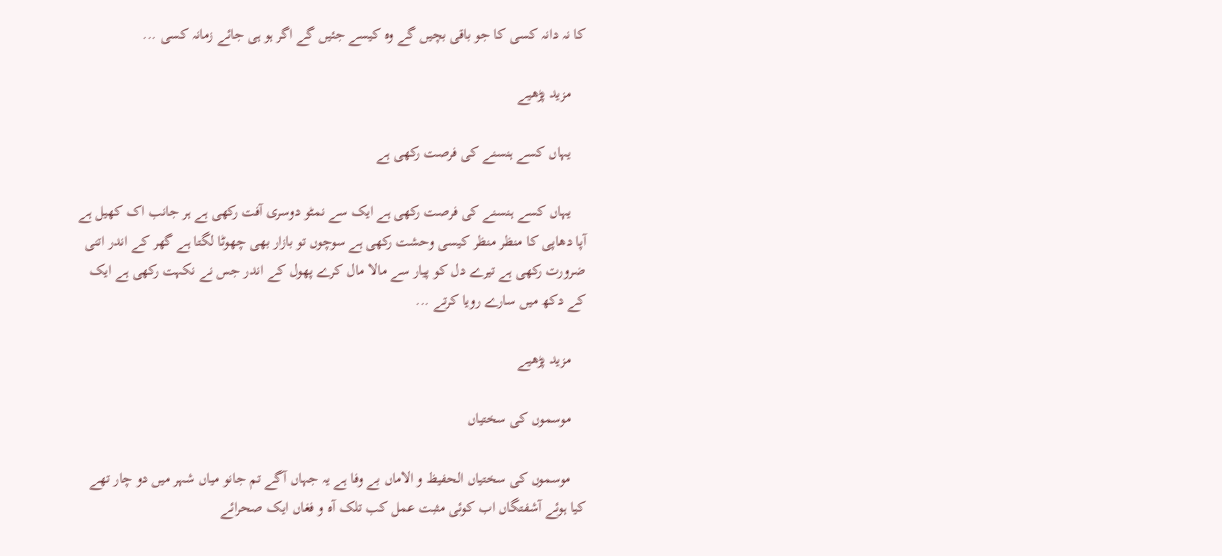کا نہ دانہ کسی کا جو باقی بچیں گے وہ کیسے جئیں گے اگر ہو ہی جائے زمانہ کسی ...

    مزید پڑھیے

    یہاں کسے ہنسنے کی فرصت رکھی ہے

    یہاں کسے ہنسنے کی فرصت رکھی ہے ایک سے نمٹو دوسری آفت رکھی ہے ہر جانب اک کھیل ہے آپا دھاپی کا منظر منظر کیسی وحشت رکھی ہے سوچوں تو بازار بھی چھوٹا لگتا ہے گھر کے اندر اتنی ضرورت رکھی ہے تیرے دل کو پیار سے مالا مال کرے پھول کے اندر جس نے نکہت رکھی ہے ایک کے دکھ میں سارے رویا کرتے ...

    مزید پڑھیے

    موسموں کی سختیاں

    موسموں کی سختیاں الحفیظ و الاماں بے وفا ہے یہ جہاں آگے تم جانو میاں شہر میں دو چار تھے کیا ہوئے آشفتگاں اب کوئی مثبت عمل کب تلک آہ و فغاں ایک صحرائے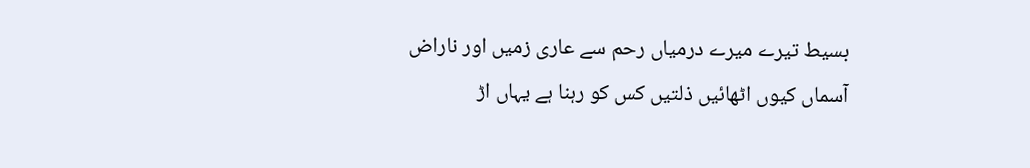بسیط تیرے میرے درمیاں رحم سے عاری زمیں اور ناراض آسماں کیوں اٹھائیں ذلتیں کس کو رہنا ہے یہاں اڑ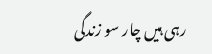رہی ہیں چار سو زندگی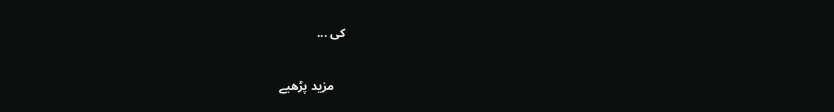کی ...

    مزید پڑھیے